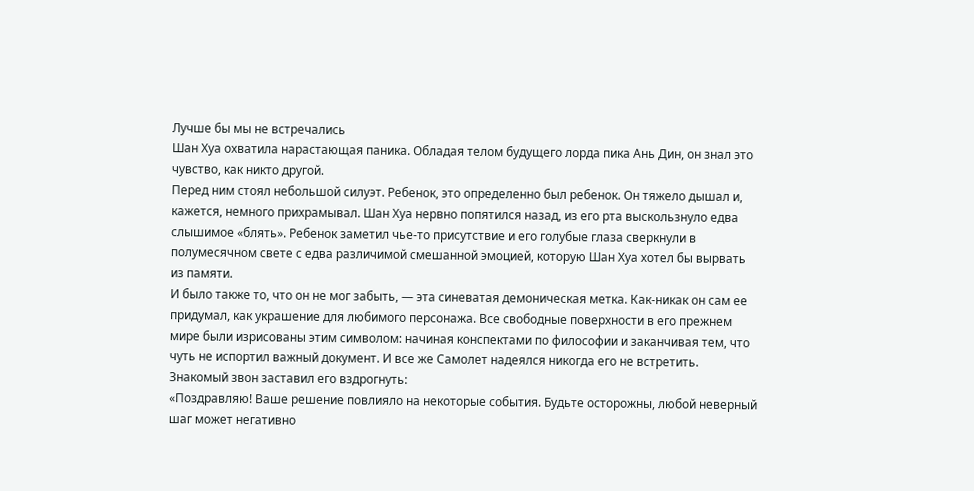Лучше бы мы не встречались
Шан Хуа охватила нарастающая паника. Обладая телом будущего лорда пика Ань Дин, он знал это чувство, как никто другой.
Перед ним стоял небольшой силуэт. Ребенок, это определенно был ребенок. Он тяжело дышал и, кажется, немного прихрамывал. Шан Хуа нервно попятился назад, из его рта выскользнуло едва слышимое «блять». Ребенок заметил чье-то присутствие и его голубые глаза сверкнули в полумесячном свете с едва различимой смешанной эмоцией, которую Шан Хуа хотел бы вырвать из памяти.
И было также то, что он не мог забыть, — эта синеватая демоническая метка. Как-никак он сам ее придумал, как украшение для любимого персонажа. Все свободные поверхности в его прежнем мире были изрисованы этим символом: начиная конспектами по философии и заканчивая тем, что чуть не испортил важный документ. И все же Самолет надеялся никогда его не встретить.
Знакомый звон заставил его вздрогнуть:
«Поздравляю! Ваше решение повлияло на некоторые события. Будьте осторожны, любой неверный шаг может негативно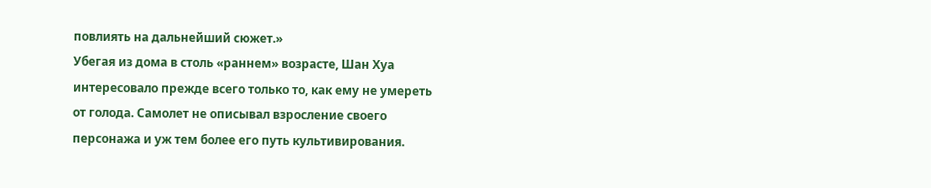повлиять на дальнейший сюжет.»
Убегая из дома в столь «раннем» возрасте, Шан Хуа интересовало прежде всего только то, как ему не умереть от голода. Самолет не описывал взросление своего персонажа и уж тем более его путь культивирования.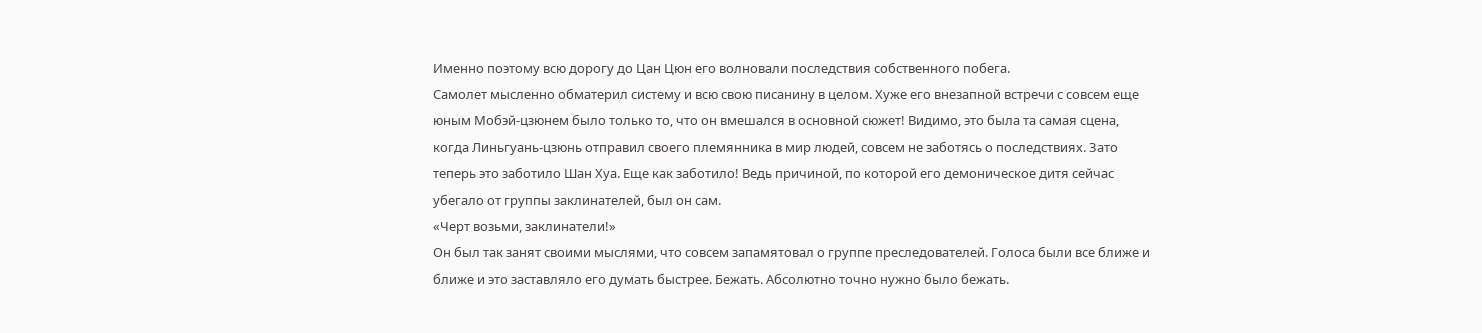Именно поэтому всю дорогу до Цан Цюн его волновали последствия собственного побега.
Самолет мысленно обматерил систему и всю свою писанину в целом. Хуже его внезапной встречи с совсем еще юным Мобэй-цзюнем было только то, что он вмешался в основной сюжет! Видимо, это была та самая сцена, когда Линьгуань-цзюнь отправил своего племянника в мир людей, совсем не заботясь о последствиях. Зато теперь это заботило Шан Хуа. Еще как заботило! Ведь причиной, по которой его демоническое дитя сейчас убегало от группы заклинателей, был он сам.
«Черт возьми, заклинатели!»
Он был так занят своими мыслями, что совсем запамятовал о группе преследователей. Голоса были все ближе и ближе и это заставляло его думать быстрее. Бежать. Абсолютно точно нужно было бежать.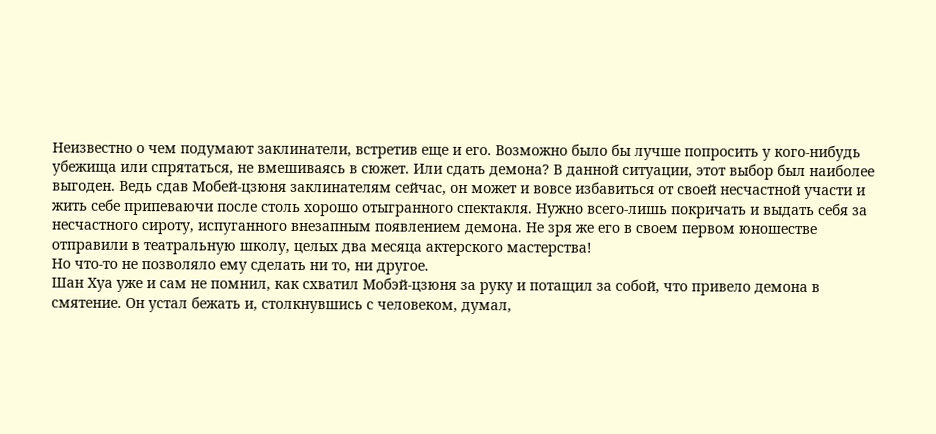Неизвестно о чем подумают заклинатели, встретив еще и его. Возможно было бы лучше попросить у кого-нибудь убежища или спрятаться, не вмешиваясь в сюжет. Или сдать демона? В данной ситуации, этот выбор был наиболее выгоден. Ведь сдав Мобей-цзюня заклинателям сейчас, он может и вовсе избавиться от своей несчастной участи и жить себе припеваючи после столь хорошо отыгранного спектакля. Нужно всего-лишь покричать и выдать себя за несчастного сироту, испуганного внезапным появлением демона. Не зря же его в своем первом юношестве отправили в театральную школу, целых два месяца актерского мастерства!
Но что-то не позволяло ему сделать ни то, ни другое.
Шан Хуа уже и сам не помнил, как схватил Мобэй-цзюня за руку и потащил за собой, что привело демона в смятение. Он устал бежать и, столкнувшись с человеком, думал,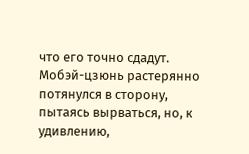что его точно сдадут. Мобэй-цзюнь растерянно потянулся в сторону, пытаясь вырваться, но, к удивлению,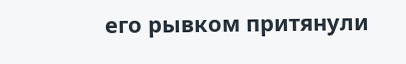его рывком притянули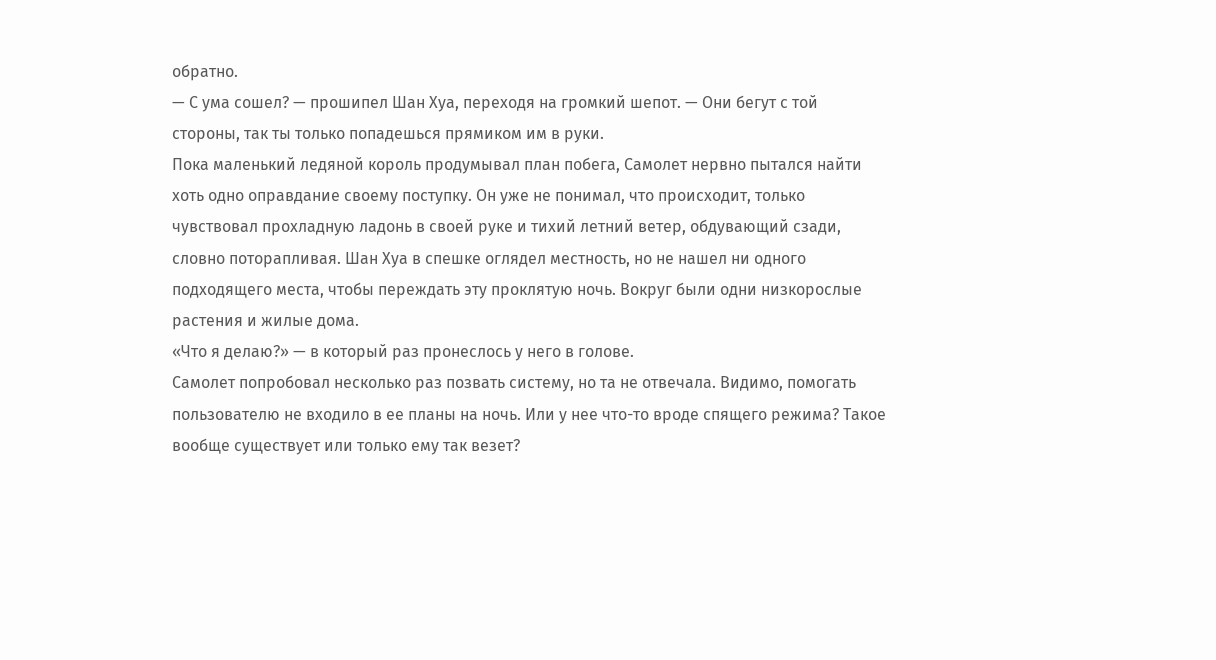обратно.
— С ума сошел? — прошипел Шан Хуа, переходя на громкий шепот. — Они бегут с той стороны, так ты только попадешься прямиком им в руки.
Пока маленький ледяной король продумывал план побега, Самолет нервно пытался найти хоть одно оправдание своему поступку. Он уже не понимал, что происходит, только чувствовал прохладную ладонь в своей руке и тихий летний ветер, обдувающий сзади, словно поторапливая. Шан Хуа в спешке оглядел местность, но не нашел ни одного подходящего места, чтобы переждать эту проклятую ночь. Вокруг были одни низкорослые растения и жилые дома.
«Что я делаю?» — в который раз пронеслось у него в голове.
Самолет попробовал несколько раз позвать систему, но та не отвечала. Видимо, помогать пользователю не входило в ее планы на ночь. Или у нее что-то вроде спящего режима? Такое вообще существует или только ему так везет?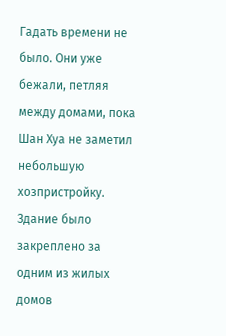Гадать времени не было. Они уже бежали, петляя между домами, пока Шан Хуа не заметил небольшую хозпристройку. Здание было закреплено за одним из жилых домов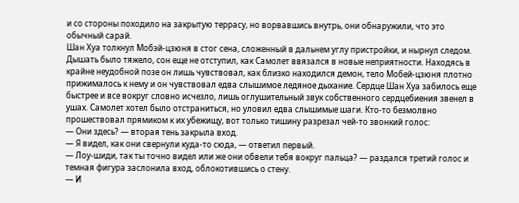и со стороны походило на закрытую террасу, но ворвавшись внутрь, они обнаружили, что это обычный сарай.
Шан Хуа толкнул Мобэй-цзюня в стог сена, сложенный в дальнем углу пристройки, и нырнул следом.
Дышать было тяжело, сон еще не отступил, как Самолет ввязался в новые неприятности. Находясь в крайне неудобной позе он лишь чувствовал, как близко находился демон, тело Мобей-цзюня плотно прижималось к нему и он чувствовал едва слышимое ледяное дыхание. Сердце Шан Хуа забилось еще быстрее и все вокруг словно исчезло, лишь оглушительный звук собственного сердцебиения звенел в ушах. Самолет хотел было отстраниться, но уловил едва слышимые шаги. Кто-то безмолвно прошествовал прямиком к их убежищу, вот только тишину разрезал чей-то звонкий голос:
— Они здесь? — вторая тень закрыла вход.
— Я видел, как они свернули куда-то сюда, — ответил первый.
— Лоу-шиди, так ты точно видел или же они обвели тебя вокруг пальца? — раздался третий голос и темная фигура заслонила вход, облокотившись о стену.
— И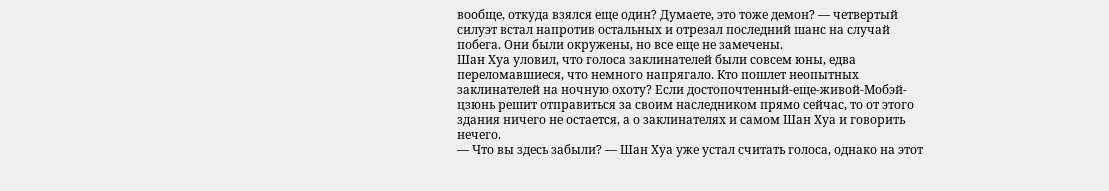вообще, откуда взялся еще один? Думаете, это тоже демон? — четвертый силуэт встал напротив остальных и отрезал последний шанс на случай побега. Они были окружены, но все еще не замечены.
Шан Хуа уловил, что голоса заклинателей были совсем юны, едва переломавшиеся, что немного напрягало. Кто пошлет неопытных заклинателей на ночную охоту? Если достопочтенный-еще-живой-Мобэй-цзюнь решит отправиться за своим наследником прямо сейчас, то от этого здания ничего не остается, а о заклинателях и самом Шан Хуа и говорить нечего.
— Что вы здесь забыли? — Шан Хуа уже устал считать голоса, однако на этот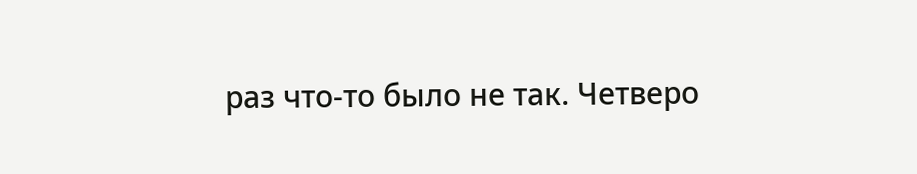раз что-то было не так. Четверо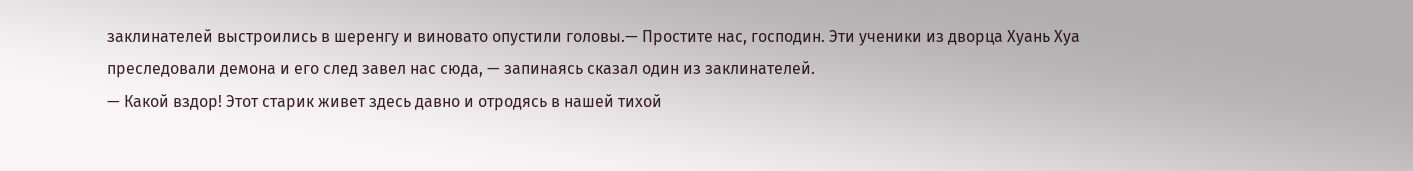заклинателей выстроились в шеренгу и виновато опустили головы.— Простите нас, господин. Эти ученики из дворца Хуань Хуа преследовали демона и его след завел нас сюда, — запинаясь сказал один из заклинателей.
— Какой вздор! Этот старик живет здесь давно и отродясь в нашей тихой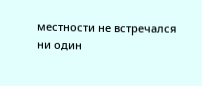местности не встречался ни один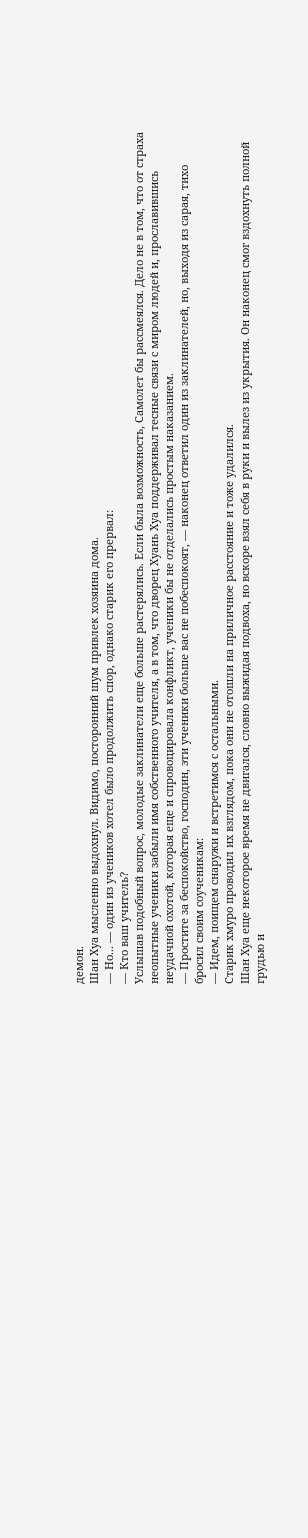демон.
Шан Хуа мысленно выдохнул. Видимо, посторонний шум привлек хозяина дома.
— Но... — один из учеников хотел было продолжить спор, однако старик его прервал:
— Кто ваш учитель?
Услышав подобный вопрос, молодые заклинатели еще больше растерялись. Если была возможность, Самолет бы рассмеялся. Дело не в том, что от страха неопытные ученики забыли имя собственного учителя, а в том, что дворец Хуань Хуа поддерживал тесные связи с миром людей и, прославившись неудачной охотой, которая еще и спровоцировала конфликт, ученики бы не отделались простым наказанием.
— Простите за беспокойство, господин, эти ученики больше вас не побеспокоят, — наконец ответил один из заклинателей, но, выходя из сарая, тихо бросил своим соученикам:
— Идем, поищем снаружи и встретимся с остальными.
Старик хмуро проводил их взглядом, пока они не отошли на приличное расстояние и тоже удалился.
Шан Хуа еще некоторое время не двигался, словно выжидая подвоха, но вскоре взял себя в руки и вылез из укрытия. Он наконец смог вздохнуть полной грудью и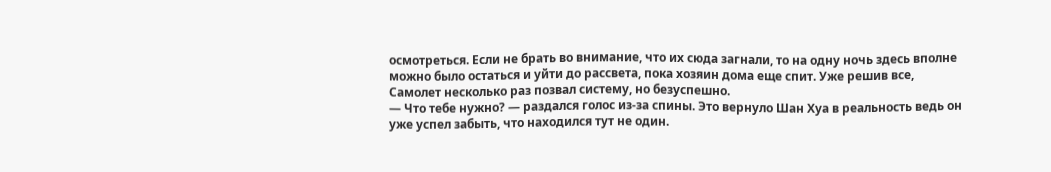осмотреться. Если не брать во внимание, что их сюда загнали, то на одну ночь здесь вполне можно было остаться и уйти до рассвета, пока хозяин дома еще спит. Уже решив все, Самолет несколько раз позвал систему, но безуспешно.
— Что тебе нужно? — раздался голос из-за спины. Это вернуло Шан Хуа в реальность ведь он уже успел забыть, что находился тут не один.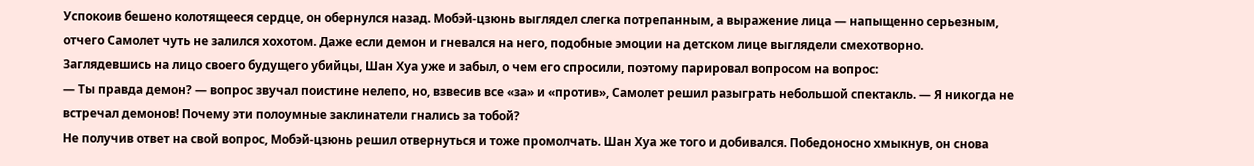Успокоив бешено колотящееся сердце, он обернулся назад. Мобэй-цзюнь выглядел слегка потрепанным, а выражение лица — напыщенно серьезным, отчего Самолет чуть не залился хохотом. Даже если демон и гневался на него, подобные эмоции на детском лице выглядели смехотворно.
Заглядевшись на лицо своего будущего убийцы, Шан Хуа уже и забыл, о чем его спросили, поэтому парировал вопросом на вопрос:
— Ты правда демон? — вопрос звучал поистине нелепо, но, взвесив все «за» и «против», Самолет решил разыграть небольшой спектакль. — Я никогда не встречал демонов! Почему эти полоумные заклинатели гнались за тобой?
Не получив ответ на свой вопрос, Мобэй-цзюнь решил отвернуться и тоже промолчать. Шан Хуа же того и добивался. Победоносно хмыкнув, он снова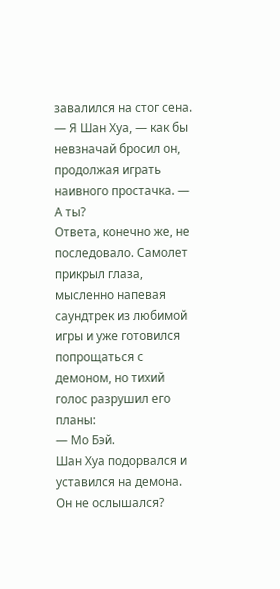завалился на стог сена.
— Я Шан Хуа, — как бы невзначай бросил он, продолжая играть наивного простачка. — А ты?
Ответа, конечно же, не последовало. Самолет прикрыл глаза, мысленно напевая саундтрек из любимой игры и уже готовился попрощаться с демоном, но тихий голос разрушил его планы:
— Мо Бэй.
Шан Хуа подорвался и уставился на демона. Он не ослышался?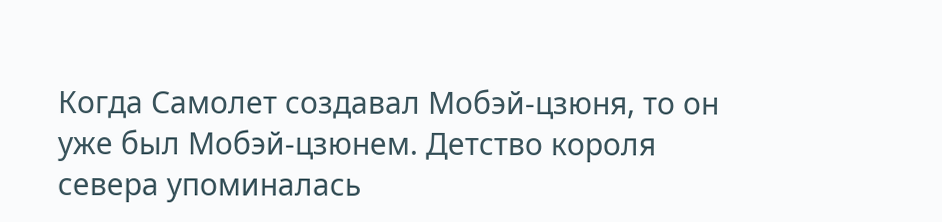Когда Самолет создавал Мобэй-цзюня, то он уже был Мобэй-цзюнем. Детство короля севера упоминалась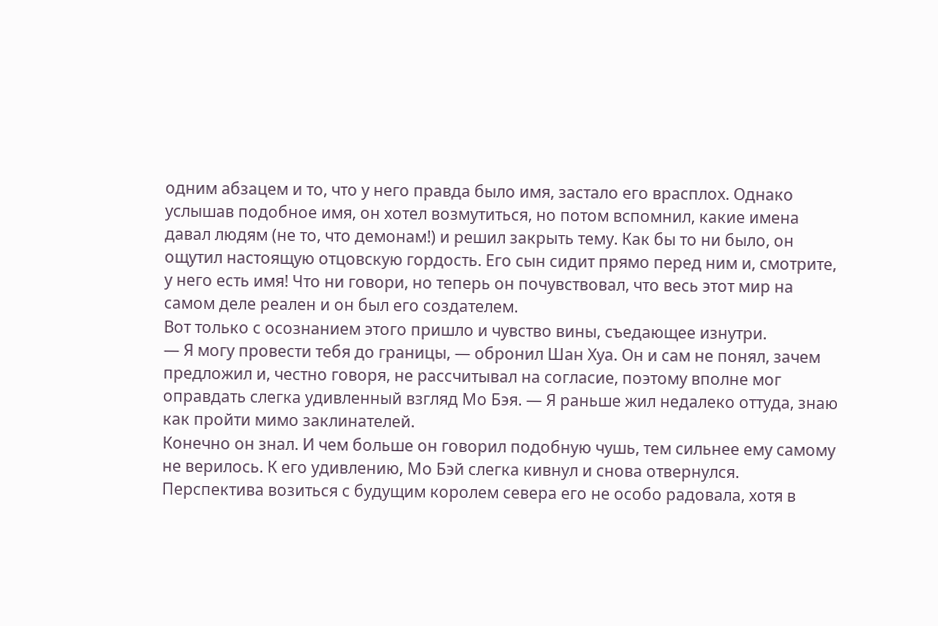одним абзацем и то, что у него правда было имя, застало его врасплох. Однако услышав подобное имя, он хотел возмутиться, но потом вспомнил, какие имена давал людям (не то, что демонам!) и решил закрыть тему. Как бы то ни было, он ощутил настоящую отцовскую гордость. Его сын сидит прямо перед ним и, смотрите, у него есть имя! Что ни говори, но теперь он почувствовал, что весь этот мир на самом деле реален и он был его создателем.
Вот только с осознанием этого пришло и чувство вины, съедающее изнутри.
— Я могу провести тебя до границы, — обронил Шан Хуа. Он и сам не понял, зачем предложил и, честно говоря, не рассчитывал на согласие, поэтому вполне мог оправдать слегка удивленный взгляд Мо Бэя. — Я раньше жил недалеко оттуда, знаю как пройти мимо заклинателей.
Конечно он знал. И чем больше он говорил подобную чушь, тем сильнее ему самому не верилось. К его удивлению, Мо Бэй слегка кивнул и снова отвернулся.
Перспектива возиться с будущим королем севера его не особо радовала, хотя в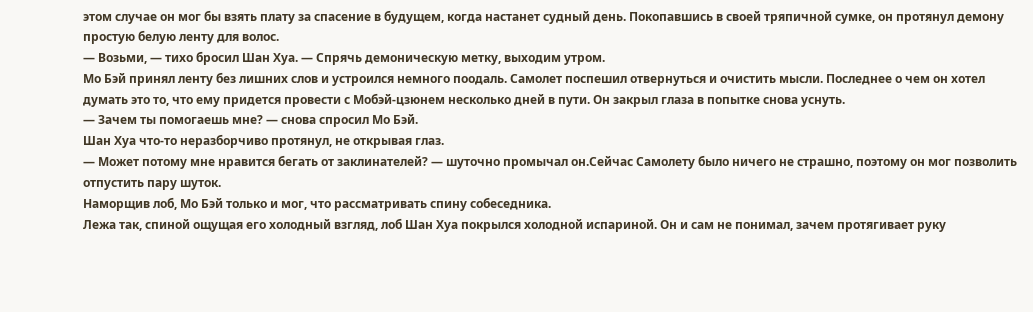этом случае он мог бы взять плату за спасение в будущем, когда настанет судный день. Покопавшись в своей тряпичной сумке, он протянул демону простую белую ленту для волос.
— Возьми, — тихо бросил Шан Хуа. — Спрячь демоническую метку, выходим утром.
Мо Бэй принял ленту без лишних слов и устроился немного поодаль. Самолет поспешил отвернуться и очистить мысли. Последнее о чем он хотел думать это то, что ему придется провести с Мобэй-цзюнем несколько дней в пути. Он закрыл глаза в попытке снова уснуть.
— Зачем ты помогаешь мне? — снова спросил Мо Бэй.
Шан Хуа что-то неразборчиво протянул, не открывая глаз.
— Может потому мне нравится бегать от заклинателей? — шуточно промычал он.Сейчас Самолету было ничего не страшно, поэтому он мог позволить отпустить пару шуток.
Наморщив лоб, Мо Бэй только и мог, что рассматривать спину собеседника.
Лежа так, спиной ощущая его холодный взгляд, лоб Шан Хуа покрылся холодной испариной. Он и сам не понимал, зачем протягивает руку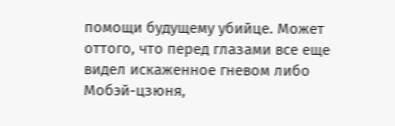помощи будущему убийце. Может оттого, что перед глазами все еще видел искаженное гневом либо Мобэй-цзюня,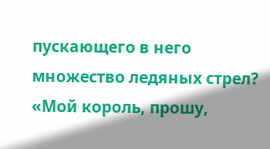пускающего в него множество ледяных стрел?
«Мой король, прошу,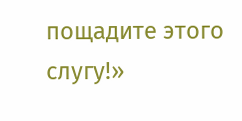пощадите этого слугу!»